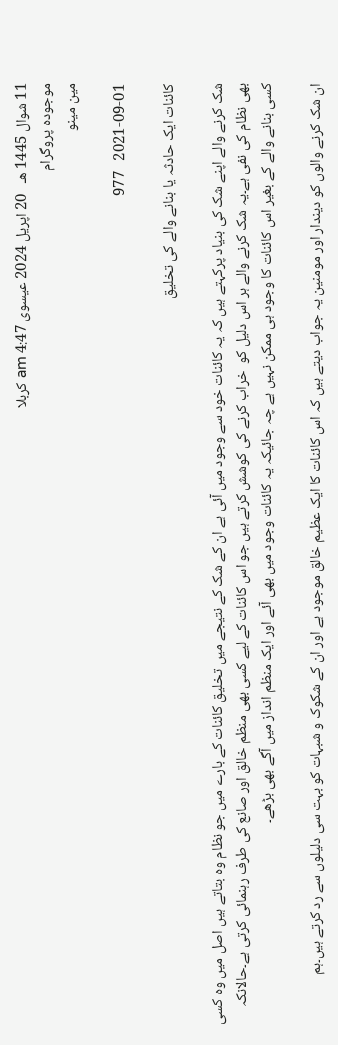11 شوال 1445 هـ   20 اپریل 2024 عيسوى 4:47 am کربلا
موجودہ پروگرام
مین مینو

2021-09-01   977

کائنات ایک حادثہ یا بنانے والے کی تخلیق

شک کرنے والے اپنے شک کی بنیاد پرکہتے ہیں کہ یہ کائنات خود سے وجود میں آئی ہے ان کے شک کے نتیجے میں تخلیق کائنات کے بارے میں جو نظام وہ بتاتے ہیں اصل میں وہ کسی بھی نظام کی نفی ہے۔یہ شک کرنے والے ہر اس دلیل کو  خراب کرنے کی کوشش کرتے ہیں جو اس کائنات کے لیے کسی بھی منظم خالق اور صانع کی طرف رہنمائی کرتی ہے۔حالانکہ کسی بنانے والے کے بغیر اس کائنات کا وجود ہی ممکن نہیں ہے چہ جائیکہ یہ کائنات وجود میں بھی آئے اور ایک منظم انداز میں آگے بھی بڑھے۔

ان شک کرنے والوں کو دیندار اور مومنین یہ جواب دیتے ہیں کہ اس کائنات کا ایک عظیم خالق موجود ہے اور ان کے شکوک و شبہات کو بہت سی دلیلوں سے رد کرتے ہیں۔ہم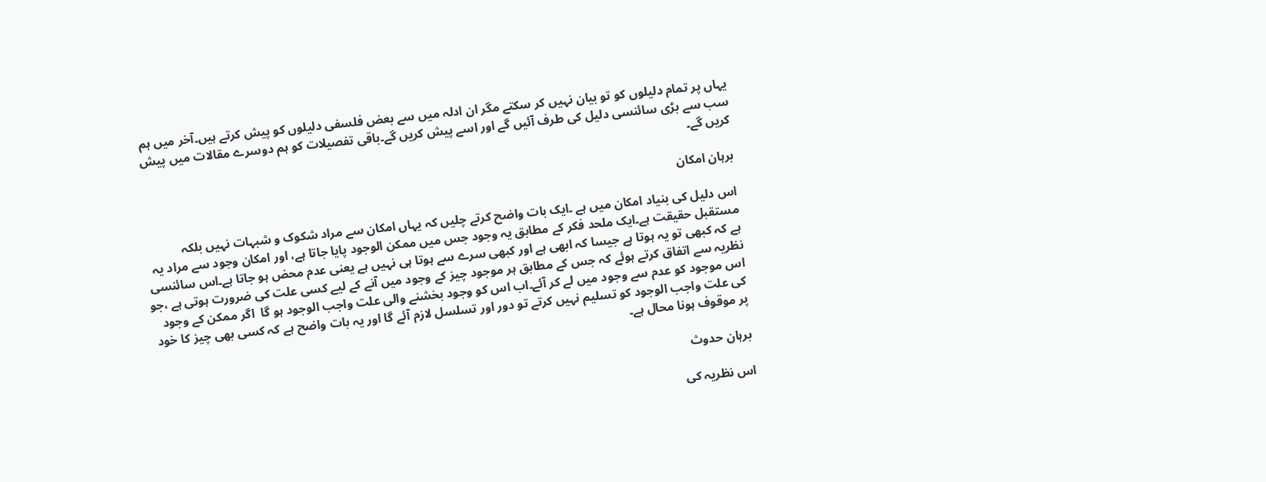یہاں پر تمام دلیلوں کو تو بیان نہیں کر سکتے مگر ان ادلہ میں سے بعض فلسفی دلیلوں کو پیش کرتے ہیں۔آخر میں ہم سب سے بڑی سائنسی دلیل کی طرف آئیں گے اور اسے پیش کریں گے۔باقی تفصیلات کو ہم دوسرے مقالات میں پیش کریں گے۔

برہان امکان

اس دلیل کی بنیاد امکان میں ہے ۔ایک بات واضح کرتے چلیں کہ یہاں امکان سے مراد شکوک و شبہات نہیں بلکہ مستقبل حقیقت ہے۔ایک ملحد فکر کے مطابق یہ وجود جس میں ممکن الوجود پایا جاتا ہے، اور امکان وجود سے مراد یہ ہے کہ کبھی تو یہ ہوتا ہے جیسا کہ ابھی ہے اور کبھی سرے سے ہوتا ہی نہیں ہے یعنی عدم محض ہو جاتا ہے۔اس سائنسی نظریہ سے اتفاق کرتے ہوئے کہ جس کے مطابق ہر موجود چیز کے وجود میں آنے کے لیے کسی علت کی ضرورت ہوتی ہے ،جو اس موجود کو عدم سے وجود میں لے کر آئے۔اب اس کو وجود بخشنے والی علت واجب الوجود ہو گا  اگر ممکن کے وجود کی علت واجب الوجود کو تسلیم نہیں کرتے تو دور اور تسلسل لازم آئے گا اور یہ بات واضح ہے کہ کسی بھی چیز کا خود پر موقوف ہونا محال ہے۔

برہان حدوث

اس نظریہ کی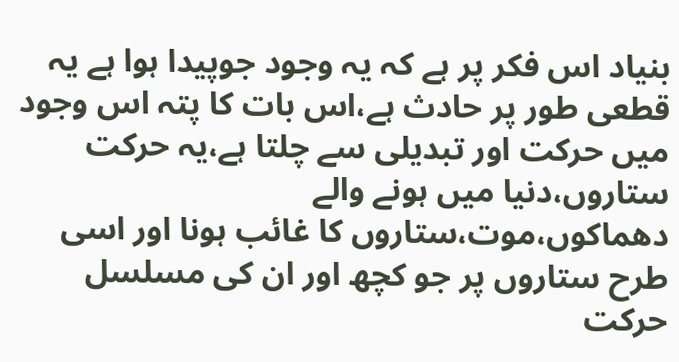بنیاد اس فکر پر ہے کہ یہ وجود جوپیدا ہوا ہے یہ قطعی طور پر حادث ہے،اس بات کا پتہ اس وجود میں حرکت اور تبدیلی سے چلتا ہے،یہ حرکت ستاروں،دنیا میں ہونے والے دھماکوں،موت،ستاروں کا غائب ہونا اور اسی طرح ستاروں پر جو کچھ اور ان کی مسلسل حرکت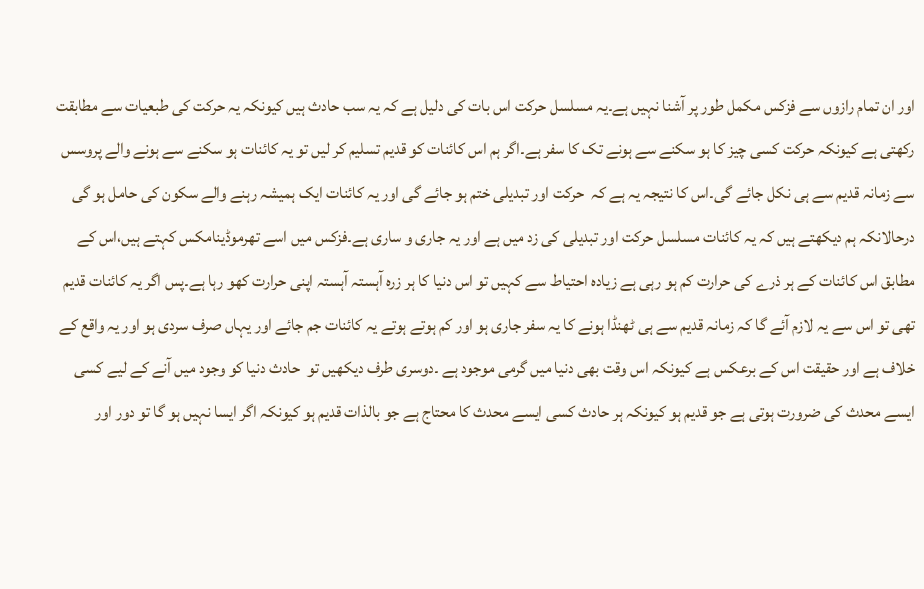اور ان تمام رازوں سے فزکس مکمل طور پر آشنا نہیں ہے۔یہ مسلسل حرکت اس بات کی دلیل ہے کہ یہ سب حادث ہیں کیونکہ یہ حرکت کی طبعیات سے مطابقت رکھتی ہے کیونکہ حرکت کسی چیز کا ہو سکنے سے ہونے تک کا سفر ہے۔اگر ہم اس کائنات کو قدیم تسلیم کر لیں تو یہ کائنات ہو سکنے سے ہونے والے پروسس سے زمانہ قدیم سے ہی نکل جائے گی۔اس کا نتیجہ یہ ہے کہ  حرکت اور تبدیلی ختم ہو جائے گی اور یہ کائنات ایک ہمیشہ رہنے والے سکون کی حامل ہو گی درحالانکہ ہم دیکھتے ہیں کہ یہ کائنات مسلسل حرکت اور تبدیلی کی زد میں ہے اور یہ جاری و ساری ہے۔فزکس میں اسے تھرموڈینامکس کہتے ہیں،اس کے مطابق اس کائنات کے ہر ذرے کی حرارت کم ہو رہی ہے زیادہ احتیاط سے کہیں تو اس دنیا کا ہر زرہ آہستہ آہستہ اپنی حرارت کھو رہا ہے۔پس اگر یہ کائنات قدیم تھی تو اس سے یہ لازم آئے گا کہ زمانہ قدیم سے ہی ٹھنڈا ہونے کا یہ سفر جاری ہو اور کم ہوتے ہوتے یہ کائنات جم جائے اور یہاں صرف سردی ہو اور یہ واقع کے خلاف ہے اور حقیقت اس کے برعکس ہے کیونکہ اس وقت بھی دنیا میں گرمی موجود ہے ۔دوسری طرف دیکھیں تو  حادث دنیا کو وجود میں آنے کے لیے کسی ایسے محدث کی ضرورت ہوتی ہے جو قدیم ہو کیونکہ ہر حادث کسی ایسے محدث کا محتاج ہے جو بالذات قدیم ہو کیونکہ اگر ایسا نہیں ہو گا تو دور اور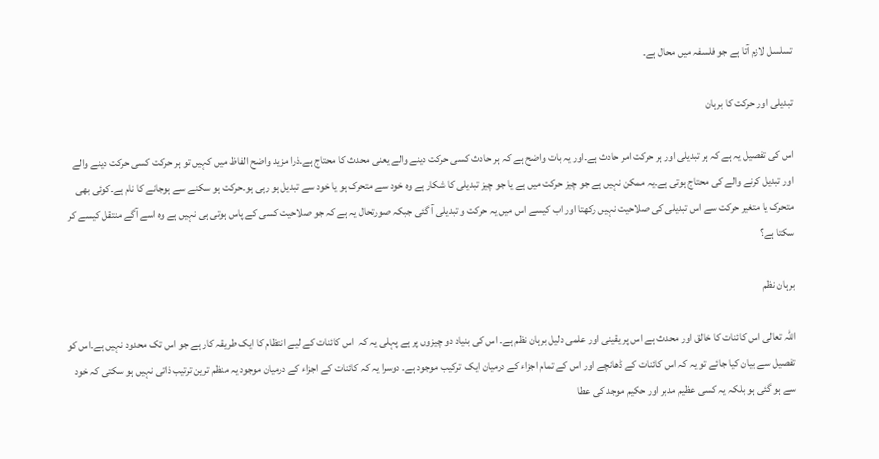تسلسل لازم آتا ہے جو فلسفہ میں محال ہے۔

تبدیلی اور حرکت کا برہان

اس کی تفصیل یہ ہے کہ ہر تبدیلی اور ہر حرکت امر حادث ہے۔اور یہ بات واضح ہے کہ ہر حادث کسی حرکت دینے والے یعنی محدث کا محتاج ہے۔ذرا مزید واضح الفاظ میں کہیں تو ہر حرکت کسی حرکت دینے والے اور تبدیل کرنے والے کی محتاج ہوتی ہے۔یہ ممکن نہیں ہے جو چیز حرکت میں ہے یا جو چیز تبدیلی کا شکار ہے وہ خود سے متحرک ہو یا خود سے تبدیل ہو رہی ہو۔حرکت ہو سکنے سے ہوجانے کا نام ہے۔کوئی بھی متحرک یا متغیر حرکت سے اس تبدیلی کی صلاحیت نہیں رکھتا اور اب کیسے اس میں یہ حرکت و تبدیلی آ گئی جبکہ صورتحال یہ ہے کہ جو صلاحیت کسی کے پاس ہوتی ہی نہیں ہے وہ اسے آگے منتقل کیسے کر سکتا ہے؟

برہان نظم

اللہ تعالی اس کائنات کا خالق اور محدث ہے اس پر یقینی اور علمی دلیل برہان نظم ہے۔ اس کی بنیاد دو چیزوں پر ہے پہلی یہ کہ  اس کائنات کے لیے انتظام کا ایک طریقہ کار ہے جو اس تک محدود نہیں ہے۔اس کو تفصیل سے بیان کیا جائے تو یہ کہ اس کائنات کے ڈھانچے اور اس کے تمام اجزاء کے درمیان ایک  ترکیب موجود ہے۔ دوسرا یہ کہ کائنات کے اجزاء کے درمیان موجود یہ منظم ترین ترتیب ذاتی نہیں ہو سکتی کہ خود سے ہو گئی ہو بلکہ یہ کسی عظیم مدبر اور حکیم موجد کی عطا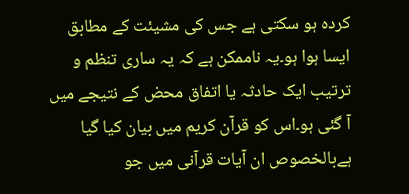کردہ ہو سکتی ہے جس کی مشیئت کے مطابق ایسا ہوا ہو۔یہ ناممکن ہے کہ یہ ساری تنظم و ترتیب ایک حادثہ یا اتفاق محض کے نتیجے میں آ گئی ہو۔اس کو قرآن کریم میں بیان کیا گیا ہےبالخصوص ان آیات قرآنی میں جو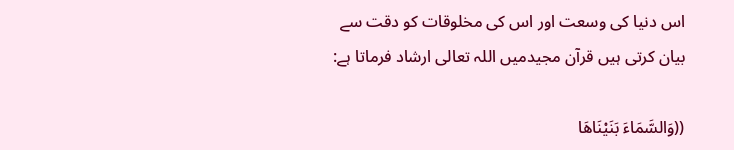اس دنیا کی وسعت اور اس کی مخلوقات کو دقت سے بیان کرتی ہیں قرآن مجیدمیں اللہ تعالی ارشاد فرماتا ہے:

((وَالسَّمَاءَ بَنَيْنَاهَا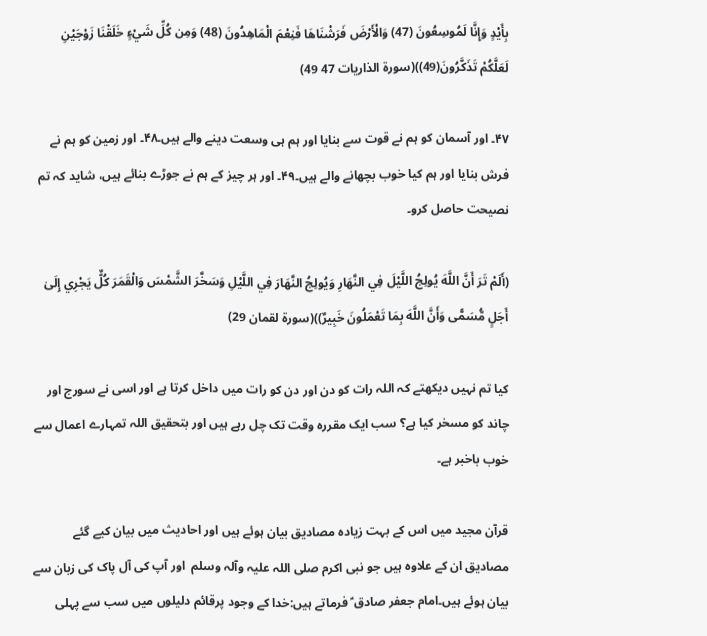بِأَيْدٍ وَإِنَّا لَمُوسِعُونَ (47) وَالْأَرْضَ فَرَشْنَاهَا فَنِعْمَ الْمَاهِدُونَ (48) وَمِن كُلِّ شَيْءٍ خَلَقْنَا زَوْجَيْنِ لَعَلَّكُمْ تَذَكَّرُونَ(49))(سورة الذاريات 47 49)

۴۷۔ اور آسمان کو ہم نے قوت سے بنایا اور ہم ہی وسعت دینے والے ہیں۔۴۸۔ اور زمین کو ہم نے فرش بنایا اور ہم کیا خوب بچھانے والے ہیں۔۴۹۔ اور ہر چیز کے ہم نے جوڑے بنائے ہیں، شاید کہ تم نصیحت حاصل کرو۔

(أَلَمْ تَرَ أَنَّ اللَّهَ يُولِجُ اللَّيْلَ فِي النَّهَارِ وَيُولِجُ النَّهَارَ فِي اللَّيْلِ وَسَخَّرَ الشَّمْسَ وَالْقَمَرَ كُلٌّ يَجْرِي إِلَىٰ أَجَلٍ مُّسَمًّى وَأَنَّ اللَّهَ بِمَا تَعْمَلُونَ خَبِيرٌ))(سورة لقمان 29)

کیا تم نہیں دیکھتے کہ اللہ رات کو دن اور دن کو رات میں داخل کرتا ہے اور اسی نے سورج اور چاند کو مسخر کیا ہے؟ سب ایک مقررہ وقت تک چل رہے ہیں اور بتحقیق اللہ تمہارے اعمال سے خوب باخبر ہے۔

قرآن مجید میں اس کے بہت زیادہ مصادیق بیان ہوئے ہیں اور احادیث میں بیان کیے گئے مصادیق ان کے علاوہ ہیں جو نبی اکرم صلی اللہ علیہ وآلہ وسلم  اور آپ کی آل پاک کی زبان سے بیان ہوئے ہیں۔امام جعفر صادق ؑ فرماتے ہیں:خدا کے وجود پرقائم دلیلوں میں سب سے پہلی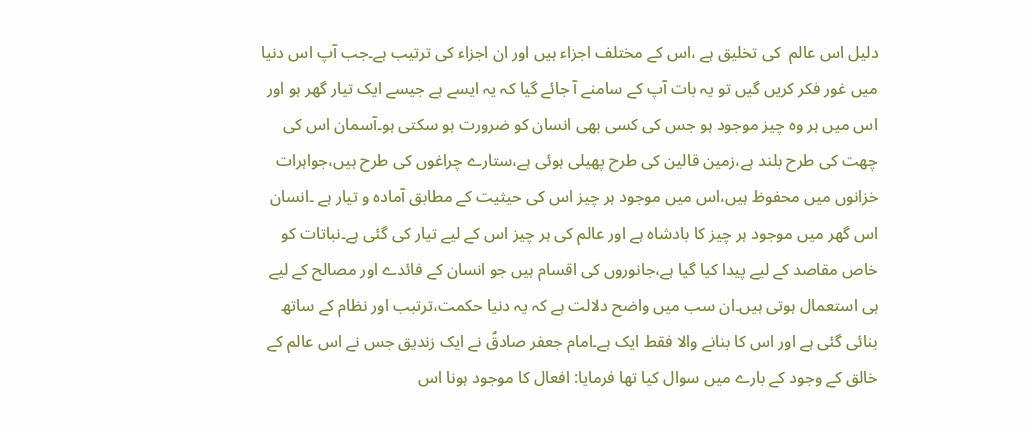دلیل اس عالم  کی تخلیق ہے ،اس کے مختلف اجزاء ہیں اور ان اجزاء کی ترتیب ہے۔جب آپ اس دنیا میں غور فکر کریں گیں تو یہ بات آپ کے سامنے آ جائے گیا کہ یہ ایسے ہے جیسے ایک تیار گھر ہو اور اس میں ہر وہ چیز موجود ہو جس کی کسی بھی انسان کو ضرورت ہو سکتی ہو۔آسمان اس کی چھت کی طرح بلند ہے،زمین قالین کی طرح پھیلی ہوئی ہے،ستارے چراغوں کی طرح ہیں،جواہرات خزانوں میں محفوظ ہیں،اس میں موجود ہر چیز اس کی حیثیت کے مطابق آمادہ و تیار ہے ۔انسان اس گھر میں موجود ہر چیز کا بادشاہ ہے اور عالم کی ہر چیز اس کے لیے تیار کی گئی ہے۔نباتات کو خاص مقاصد کے لیے پیدا کیا گیا ہے،جانوروں کی اقسام ہیں جو انسان کے فائدے اور مصالح کے لیے ہی استعمال ہوتی ہیں۔ان سب میں واضح دلالت ہے کہ یہ دنیا حکمت،ترتبب اور نظام کے ساتھ بنائی گئی ہے اور اس کا بنانے والا فقط ایک ہے۔امام جعفر صادقؑ نے ایک زندیق جس نے اس عالم کے خالق کے وجود کے بارے میں سوال کیا تھا فرمایا: افعال کا موجود ہونا اس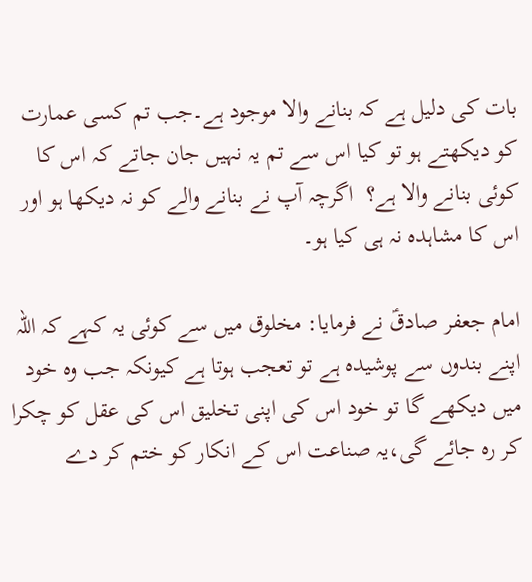بات کی دلیل ہے کہ بنانے والا موجود ہے۔جب تم کسی عمارت کو دیکھتے ہو تو کیا اس سے تم یہ نہیں جان جاتے کہ اس کا کوئی بنانے والا ہے؟  اگرچہ آپ نے بنانے والے کو نہ دیکھا ہو اور اس کا مشاہدہ نہ ہی کیا ہو۔

امام جعفر صادقؑ نے فرمایا: مخلوق میں سے کوئی یہ کہے کہ اللہ اپنے بندوں سے پوشیدہ ہے تو تعجب ہوتا ہے کیونکہ جب وہ خود میں دیکھے گا تو خود اس کی اپنی تخلیق اس کی عقل کو چکرا کر رہ جائے گی،یہ صناعت اس کے انکار کو ختم کر دے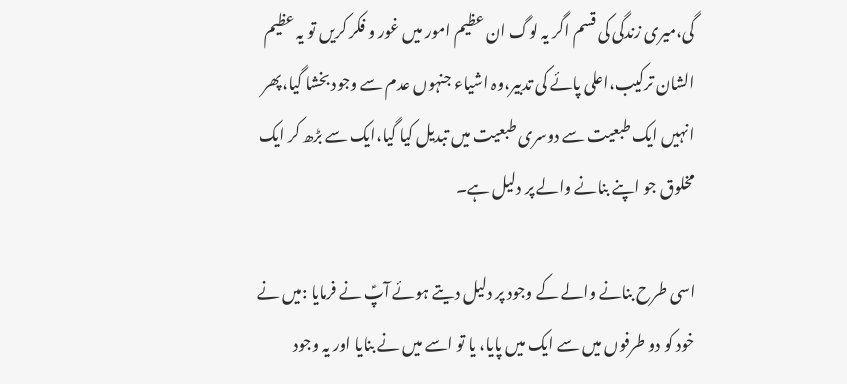گی،میری زندگی کی قسم اگر یہ لوگ ان عظیم امور میں غور و فکر کریں تو یہ عظیم الشان ترکیب،اعلی پائے کی تدبیر،وہ اشیاء جنہوں عدم سے وجود بخشا گیا،پھر انہیں ایک طبعیت سے دوسری طبعیت میں تبدیل کیا گیا،ایک سے بڑھ کر ایک مخلوق جو اپنے بنانے والے پر دلیل ہے۔

اسی طرح بنانے والے کے وجود پر دلیل دیتے ہوئے آپؑ نے فرمایا :میں نے خود کو دو طرفوں میں سے ایک میں پایا، یا تو اسے میں نے بنایا اور یہ وجود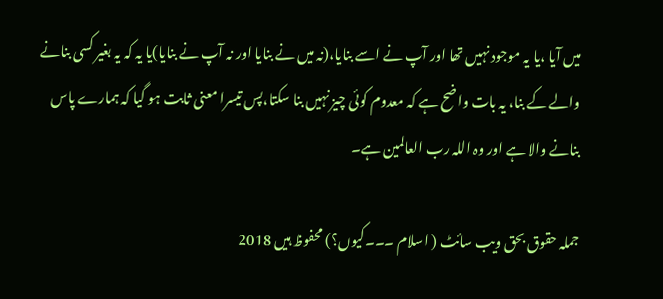میں آیا ،یا یہ موجود نہیں تھا اور آپ نے اسے بنایا،(نہ میں نے بنایا اور نہ آپ نے بنایا)یا یہ کہ یہ بغیر کسی بنانے والے کے بنا، یہ بات واضح ہے کہ معدوم کوئی چیز نہیں بنا سکتا،پس تیسرا معنی ثابت ہو گیا کہ ہمارے پاس بنانے والا ہے اور وہ اللہ رب العالمین ہے۔

جملہ حقوق بحق ویب سائٹ ( اسلام ۔۔۔کیوں؟) محفوظ ہیں 2018